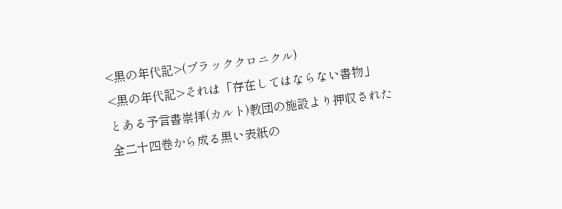<黒の年代記>(ブラッククロニクル)
<黒の年代記>それは「存在してはならない書物」
とある予言書崇拝(カルト)教団の施設より押収された
全二十四巻から成る黒い表紙の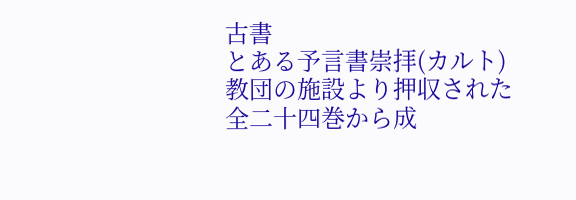古書
とある予言書崇拝(カルト)教団の施設より押収された
全二十四巻から成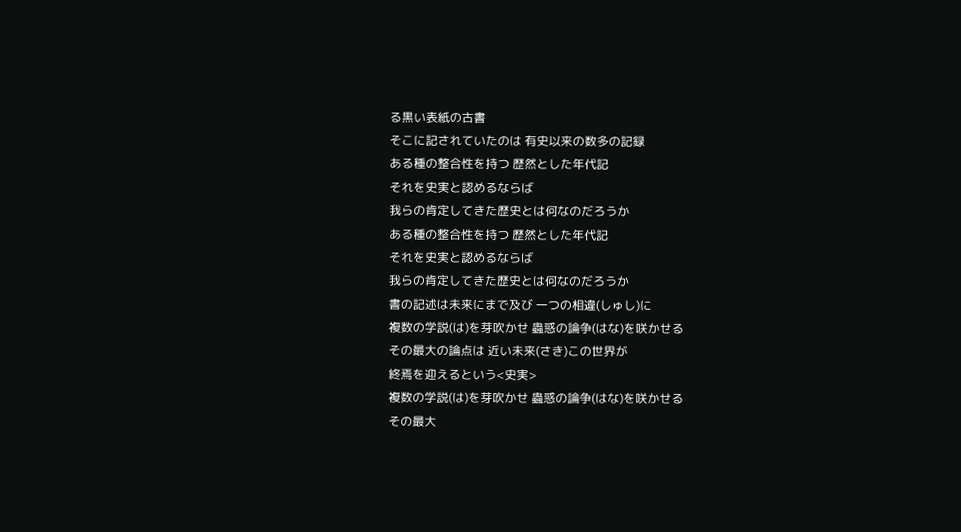る黒い表紙の古書
そこに記されていたのは 有史以来の数多の記録
ある種の整合性を持つ 歴然とした年代記
それを史実と認めるならば
我らの肯定してきた歴史とは何なのだろうか
ある種の整合性を持つ 歴然とした年代記
それを史実と認めるならば
我らの肯定してきた歴史とは何なのだろうか
書の記述は未来にまで及び 一つの相違(しゅし)に
複数の学説(は)を芽吹かせ 蟲惑の論争(はな)を咲かせる
その最大の論点は 近い未来(さき)この世界が
終焉を迎えるという<史実>
複数の学説(は)を芽吹かせ 蟲惑の論争(はな)を咲かせる
その最大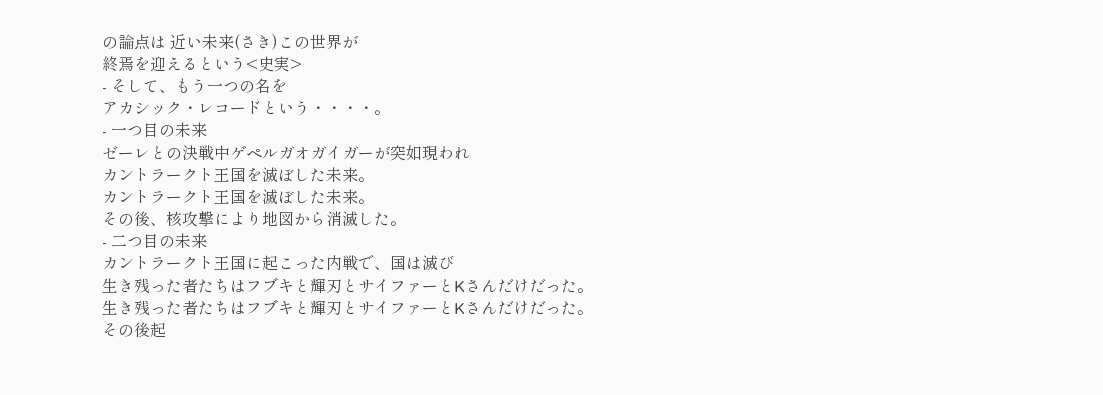の論点は 近い未来(さき)この世界が
終焉を迎えるという<史実>
- そして、もう一つの名を
アカシック・レコードという・・・・。
- 一つ目の未来
ゼーレとの決戦中ゲペルガオガイガーが突如現われ
カントラークト王国を滅ぼした未来。
カントラークト王国を滅ぼした未来。
その後、核攻撃により地図から消滅した。
- 二つ目の未来
カントラークト王国に起こった内戦で、国は滅び
生き残った者たちはフブキと輝刃とサイファーとKさんだけだった。
生き残った者たちはフブキと輝刃とサイファーとKさんだけだった。
その後起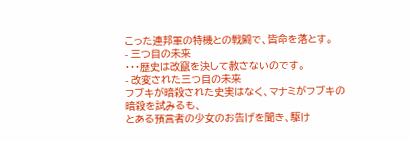こった連邦軍の特機との戦闘で、皆命を落とす。
- 三つ目の未来
・・・歴史は改竄を決して赦さないのです。
- 改変された三つ目の未来
フブキが暗殺された史実はなく、マナミがフブキの暗殺を試みるも、
とある預言者の少女のお告げを聞き、駆け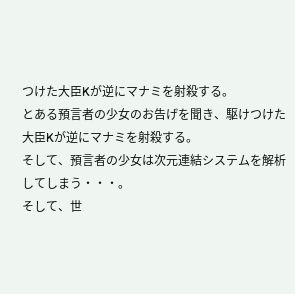つけた大臣Kが逆にマナミを射殺する。
とある預言者の少女のお告げを聞き、駆けつけた大臣Kが逆にマナミを射殺する。
そして、預言者の少女は次元連結システムを解析してしまう・・・。
そして、世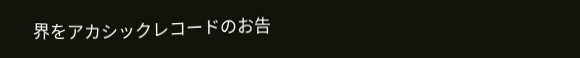界をアカシックレコードのお告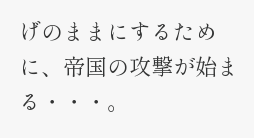げのままにするために、帝国の攻撃が始まる・・・。